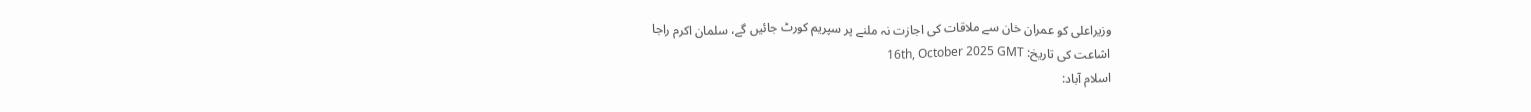وزیراعلی کو عمران خان سے ملاقات کی اجازت نہ ملنے پر سپریم کورٹ جائیں گے، سلمان اکرم راجا
اشاعت کی تاریخ: 16th, October 2025 GMT
اسلام آباد: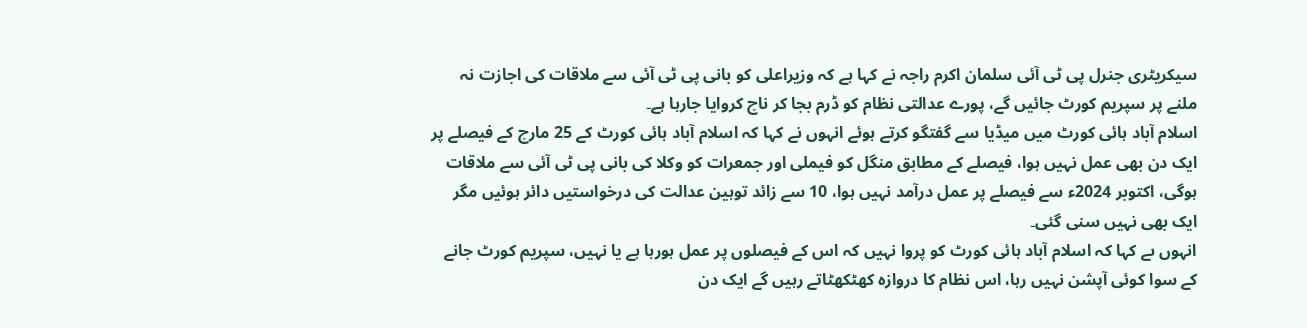سیکریٹری جنرل پی ٹی آئی سلمان اکرم راجہ نے کہا ہے کہ وزیراعلی کو بانی پی ٹی آئی سے ملاقات کی اجازت نہ ملنے پر سپریم کورٹ جائیں گے، پورے عدالتی نظام کو ڈرم بجا کر ناچ کروایا جارہا ہے۔
اسلام آباد ہائی کورٹ میں میڈیا سے گفتگو کرتے ہوئے انہوں نے کہا کہ اسلام آباد ہائی کورٹ کے 25 مارچ کے فیصلے پر ایک دن بھی عمل نہیں ہوا، فیصلے کے مطابق منگل کو فیملی اور جمعرات کو وکلا کی بانی پی ٹی آئی سے ملاقات ہوگی، اکتوبر 2024ء سے فیصلے پر عمل درآمد نہیں ہوا، 10 سے زائد توہین عدالت کی درخواستیں دائر ہوئیں مگر ایک بھی نہیں سنی گئی۔
انہوں ںے کہا کہ اسلام آباد ہائی کورٹ کو پروا نہیں کہ اس کے فیصلوں پر عمل ہورہا ہے یا نہیں، سپریم کورٹ جانے کے سوا کوئی آپشن نہیں رہا، اس نظام کا دروازہ کھٹکھٹاتے رہیں گے ایک دن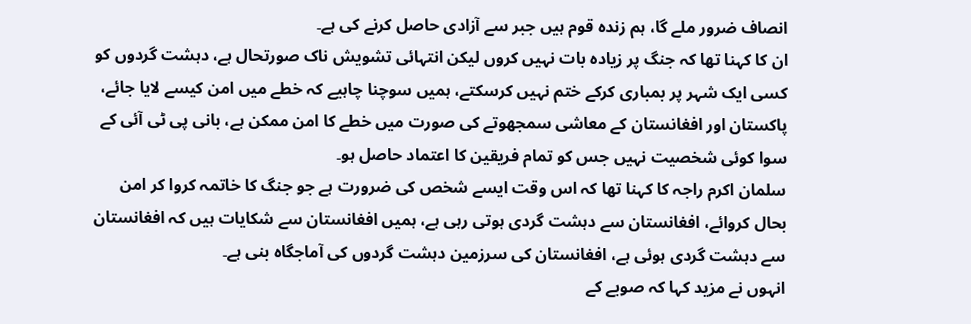انصاف ضرور ملے گا، ہم زندہ قوم ہیں جبر سے آزادی حاصل کرنے کی ہے۔
ان کا کہنا تھا کہ جنگ پر زیادہ بات نہیں کروں لیکن انتہائی تشویش ناک صورتحال ہے، دہشت گردوں کو کسی ایک شہر پر بمباری کرکے ختم نہیں کرسکتے، ہمیں سوچنا چاہیے کہ خطے میں امن کیسے لایا جائے، پاکستان اور افغانستان کے معاشی سمجھوتے کی صورت میں خطے کا امن ممکن ہے، بانی پی ٹی آئی کے سوا کوئی شخصیت نہیں جس کو تمام فریقین کا اعتماد حاصل ہو۔
سلمان اکرم راجہ کا کہنا تھا کہ اس وقت ایسے شخص کی ضرورت ہے جو جنگ کا خاتمہ کروا کر امن بحال کروائے، افغانستان سے دہشت گردی ہوتی رہی ہے، ہمیں افغانستان سے شکایات ہیں کہ افغانستان سے دہشت گردی ہوئی ہے، افغانستان کی سرزمین دہشت گردوں کی آماجگاہ بنی ہے۔
انہوں نے مزید کہا کہ صوبے کے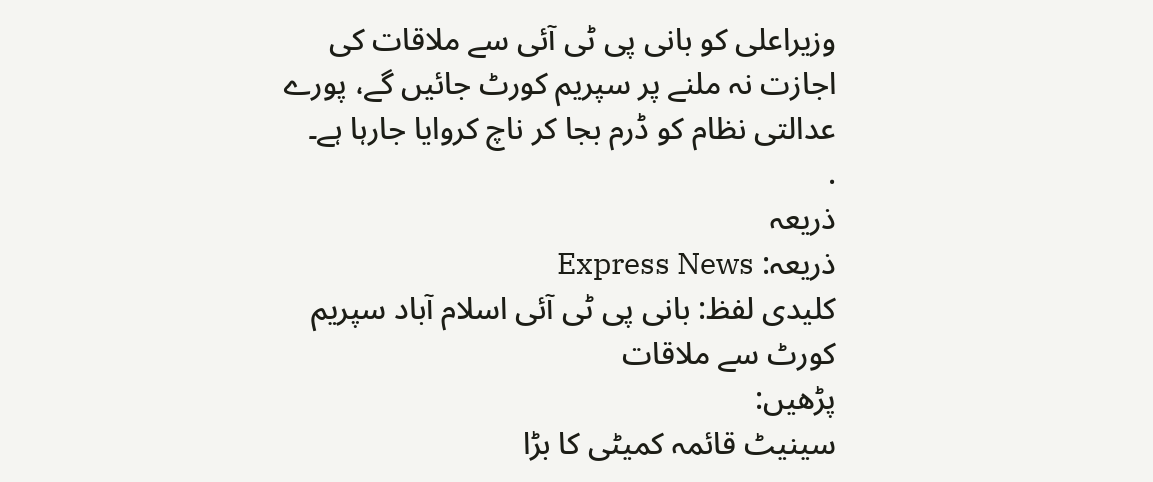وزیراعلی کو بانی پی ٹی آئی سے ملاقات کی اجازت نہ ملنے پر سپریم کورٹ جائیں گے، پورے عدالتی نظام کو ڈرم بجا کر ناچ کروایا جارہا ہے۔
.
ذریعہ
ذریعہ: Express News
کلیدی لفظ: بانی پی ٹی آئی اسلام آباد سپریم کورٹ سے ملاقات
پڑھیں:
سینیٹ قائمہ کمیٹی کا بڑا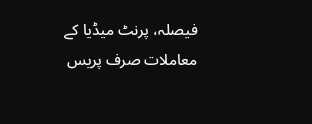فیصلہ، پرنٹ میڈیا کے معاملات صرف پریس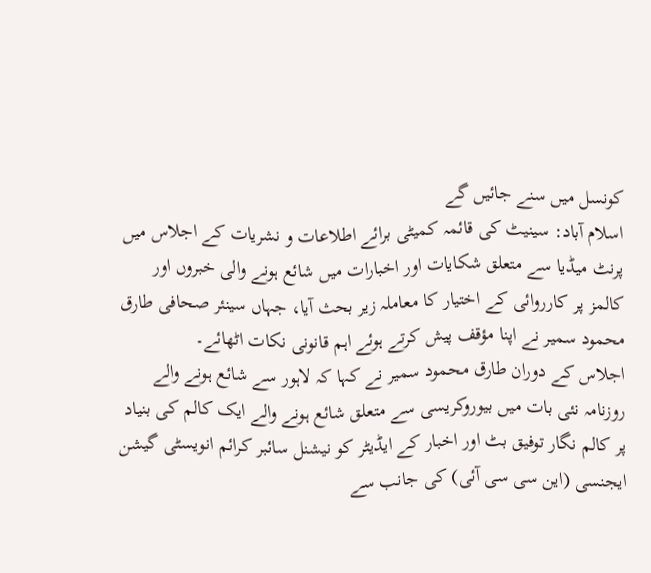کونسل میں سنے جائیں گے
اسلام آباد: سینیٹ کی قائمہ کمیٹی برائے اطلاعات و نشریات کے اجلاس میں پرنٹ میڈیا سے متعلق شکایات اور اخبارات میں شائع ہونے والی خبروں اور کالمز پر کارروائی کے اختیار کا معاملہ زیر بحث آیا، جہاں سینئر صحافی طارق محمود سمیر نے اپنا مؤقف پیش کرتے ہوئے اہم قانونی نکات اٹھائے۔
اجلاس کے دوران طارق محمود سمیر نے کہا کہ لاہور سے شائع ہونے والے روزنامہ نئی بات میں بیوروکریسی سے متعلق شائع ہونے والے ایک کالم کی بنیاد پر کالم نگار توفیق بٹ اور اخبار کے ایڈیٹر کو نیشنل سائبر کرائم انویسٹی گیشن ایجنسی (این سی سی آئی) کی جانب سے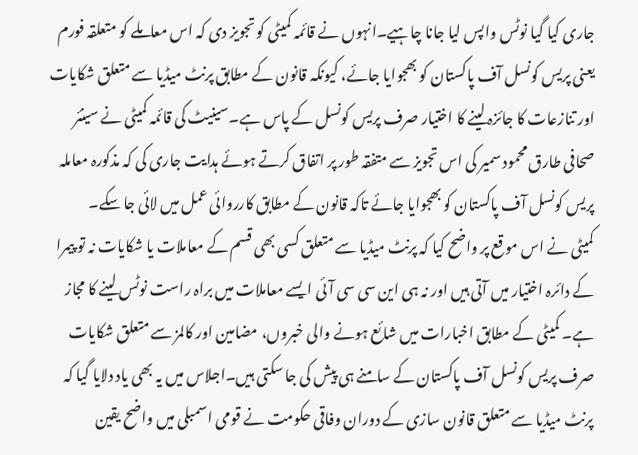جاری کیا گیا نوٹس واپس لیا جانا چاہیے۔انہوں نے قائمہ کمیٹی کو تجویز دی کہ اس معاملے کو متعلقہ فورم یعنی پریس کونسل آف پاکستان کو بھجوایا جائے، کیونکہ قانون کے مطابق پرنٹ میڈیا سے متعلق شکایات اور تنازعات کا جائزہ لینے کا اختیار صرف پریس کونسل کے پاس ہے۔سینیٹ کی قائمہ کمیٹی نے سینئر صحافی طارق محمود سمیر کی اس تجویز سے متفقہ طور پر اتفاق کرتے ہوئے ہدایت جاری کی کہ مذکورہ معاملہ پریس کونسل آف پاکستان کو بھجوایا جائے تاکہ قانون کے مطابق کارروائی عمل میں لائی جا سکے۔
کمیٹی نے اس موقع پر واضح کیا کہ پرنٹ میڈیا سے متعلق کسی بھی قسم کے معاملات یا شکایات نہ تو پیمرا کے دائرہ اختیار میں آتی ہیں اور نہ ہی این سی سی آئی ایسے معاملات میں براہ راست نوٹس لینے کا مجاز ہے۔ کمیٹی کے مطابق اخبارات میں شائع ہونے والی خبروں، مضامین اور کالمز سے متعلق شکایات صرف پریس کونسل آف پاکستان کے سامنے ہی پیش کی جا سکتی ہیں۔اجلاس میں یہ بھی یاد دلایا گیا کہ پرنٹ میڈیا سے متعلق قانون سازی کے دوران وفاقی حکومت نے قومی اسمبلی میں واضح یقین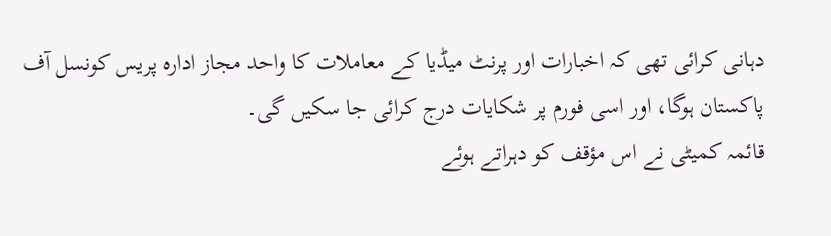دہانی کرائی تھی کہ اخبارات اور پرنٹ میڈیا کے معاملات کا واحد مجاز ادارہ پریس کونسل آف پاکستان ہوگا، اور اسی فورم پر شکایات درج کرائی جا سکیں گی۔
قائمہ کمیٹی نے اس مؤقف کو دہراتے ہوئے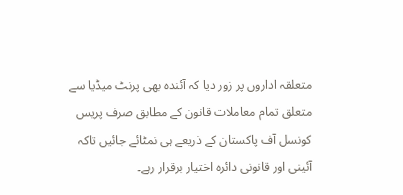متعلقہ اداروں پر زور دیا کہ آئندہ بھی پرنٹ میڈیا سے متعلق تمام معاملات قانون کے مطابق صرف پریس کونسل آف پاکستان کے ذریعے ہی نمٹائے جائیں تاکہ آئینی اور قانونی دائرہ اختیار برقرار رہے۔